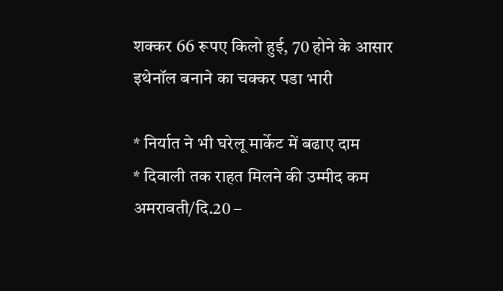शक्कर 66 रूपए किलो हुई, 70 होने के आसार
इथेनॉल बनाने का चक्कर पडा भारी

* निर्यात ने भी घरेलू मार्केट में बढाए दाम
* दिवाली तक राहत मिलने की उम्मीद कम
अमरावती/दि.20 –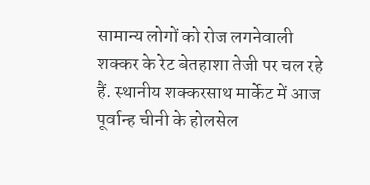सामान्य लोगों को रोज लगनेवाली शक्कर के रेट बेतहाशा तेजी पर चल रहे हैं. स्थानीय शक्करसाथ मार्केट में आज पूर्वान्ह चीनी के होलसेल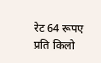रेट 64 रूपए प्रति किलो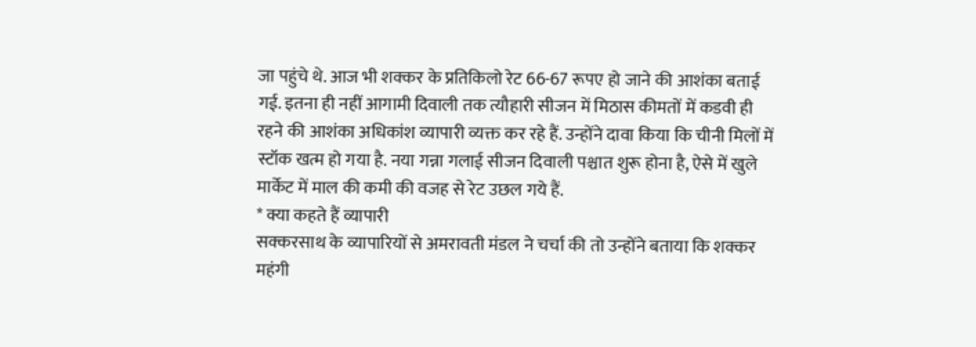जा पहुंचे थे. आज भी शक्कर के प्रतिकिलो रेट 66-67 रूपए हो जाने की आशंका बताई गई. इतना ही नहीं आगामी दिवाली तक त्यौहारी सीजन में मिठास कीमतों में कडवी ही रहने की आशंका अधिकांश व्यापारी व्यक्त कर रहे हैं. उन्होंने दावा किया कि चीनी मिलों में स्टॉक खत्म हो गया है. नया गन्ना गलाई सीजन दिवाली पश्चात शुरू होना है, ऐसे में खुले मार्केट में माल की कमी की वजह से रेट उछल गये हैं.
* क्या कहते हैं व्यापारी
सक्करसाथ के व्यापारियों से अमरावती मंडल ने चर्चा की तो उन्होंने बताया कि शक्कर महंगी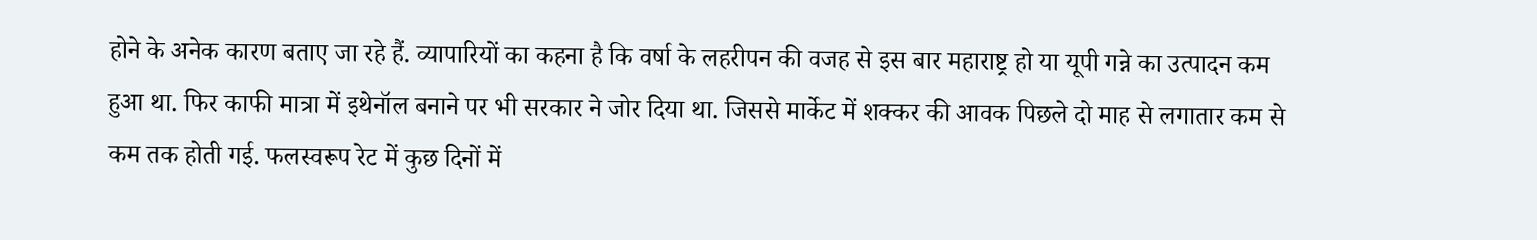होने के अनेक कारण बताए जा रहे हैं. व्यापारियों का कहना है कि वर्षा के लहरीपन की वजह से इस बार महाराष्ट्र हो या यूपी गन्ने का उत्पादन कम हुआ था. फिर काफी मात्रा में इथेनॉल बनाने पर भी सरकार ने जोर दिया था. जिससे मार्केट में शक्कर की आवक पिछले दो माह से लगातार कम से कम तक होती गई. फलस्वरूप रेट में कुछ दिनों में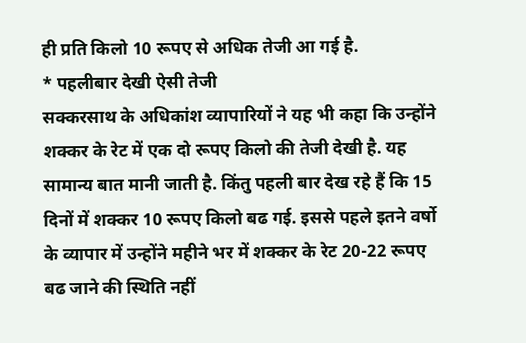ही प्रति किलो 10 रूपए से अधिक तेजी आ गई है.
* पहलीबार देखी ऐसी तेजी
सक्करसाथ के अधिकांश व्यापारियों ने यह भी कहा कि उन्होंने शक्कर के रेट में एक दो रूपए किलो की तेजी देखी है. यह सामान्य बात मानी जाती है. किंतु पहली बार देख रहे हैं कि 15 दिनों में शक्कर 10 रूपए किलो बढ गई. इससे पहले इतने वर्षो के व्यापार में उन्होंने महीने भर में शक्कर के रेट 20-22 रूपए बढ जाने की स्थिति नहीं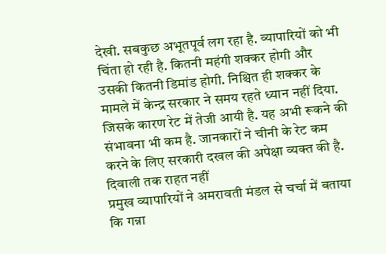देखी. सबकुछ अभूतपूर्व लग रहा है. व्यापारियों को भी चिंता हो रही है. कितनी महंगी शक्कर होगी और उसकी कितनी डिमांड होगी. निश्चित ही शक्कर के मामले में केन्द्र सरकार ने समय रहते ध्यान नहीं दिया. जिसके कारण रेट में तेजी आयी है. यह अभी रूकने की संभावना भी कम है. जानकारों ने चीनी के रेट कम करने के लिए सरकारी दखल की अपेक्षा व्यक्त की है.
दिवाली तक राहत नहीं
प्रमुख व्यापारियों ने अमरावती मंडल से चर्चा में बताया कि गन्ना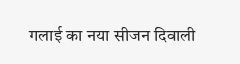गलाई का नया सीजन दिवाली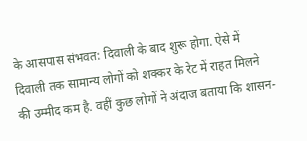के आसपास संभवत: दिवाली के बाद शुरू होगा. ऐसे में दिवाली तक सामान्य लोगों को शक्कर के रेट में राहत मिलने की उम्मीद कम है. वहीं कुछ लोगों ने अंदाज बताया कि शासन-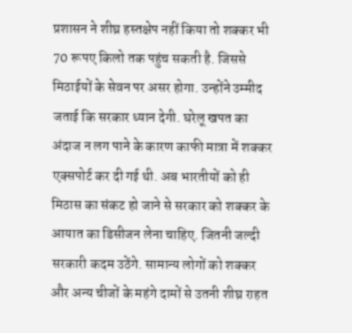प्रशासन ने शीघ्र हस्तक्षेप नहीं किया तो शक्कर भी 70 रूपए किलो तक पहुंच सकती है. जिससे मिठाईयों के सेवन पर असर होगा. उन्होंने उम्मीद जताई कि सरकार ध्यान देगी. घरेलू खपत का अंदाज न लग पाने के कारण काफी मात्रा में शक्कर एक्सपोर्ट कर दी गई थी. अब भारतीयों को ही मिठास का संकट हो जाने से सरकार को शक्कर के आयात का डिसीजन लेना चाहिए. जितनी जल्दी सरकारी कदम उठेंगे. सामान्य लोगों को शक्कर और अन्य चीजों के महंगे दामों से उतनी शीघ्र राहत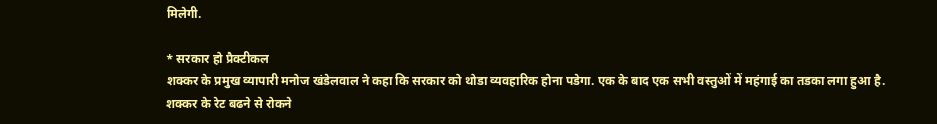मिलेगी.

* सरकार हो प्रैक्टीकल
शक्कर के प्रमुख व्यापारी मनोज खंडेलवाल ने कहा कि सरकार को थोडा व्यवहारिक होना पडेगा. एक के बाद एक सभी वस्तुओं में महंगाई का तडका लगा हुआ है. शक्कर के रेट बढने से रोकने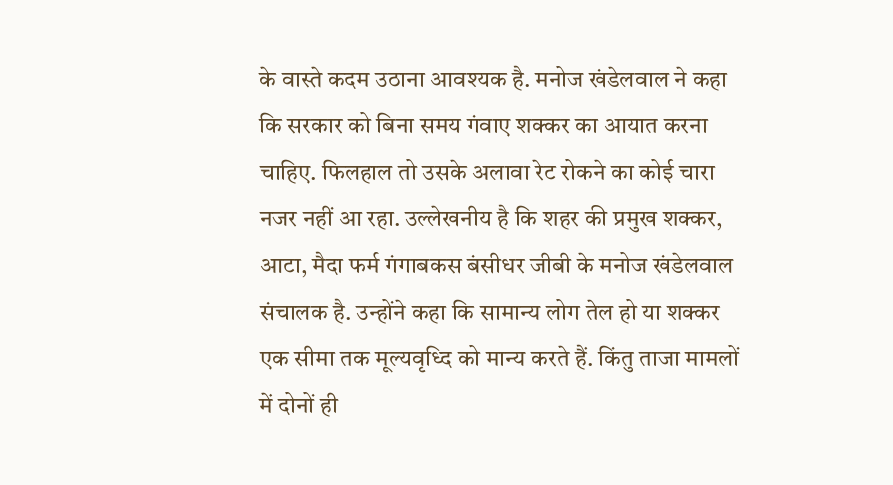के वास्ते कदम उठाना आवश्यक है. मनोज खंडेलवाल ने कहा कि सरकार को बिना समय गंवाए शक्कर का आयात करना चाहिए. फिलहाल तो उसके अलावा रेट रोकने का कोई चारा नजर नहीं आ रहा. उल्लेखनीय है कि शहर की प्रमुख शक्कर, आटा, मैदा फर्म गंगाबकस बंसीधर जीबी के मनोज खंडेलवाल संचालक है. उन्होंने कहा कि सामान्य लोग तेल हो या शक्कर एक सीमा तक मूल्यवृध्दि को मान्य करते हैं. किंतु ताजा मामलों में दोनों ही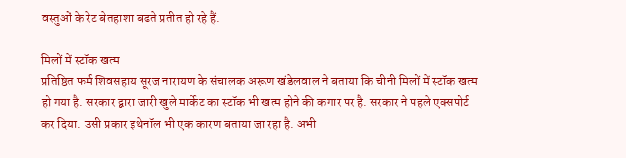वस्तुओं के रेट बेतहाशा बढते प्रतीत हो रहे हैं.

मिलों में स्टॉक खत्म
प्रतिष्ठित फर्म शिवसहाय सूरज नारायण के संचालक अरूण खंडेलवाल ने बताया कि चीनी मिलों में स्टॉक खत्म हो गया है. सरकार द्बारा जारी खुले मार्केट का स्टॉक भी खत्म होने की कगार पर है. सरकार ने पहले एक्सपोर्ट कर दिया. उसी प्रकार इथेनॉल भी एक कारण बताया जा रहा है. अभी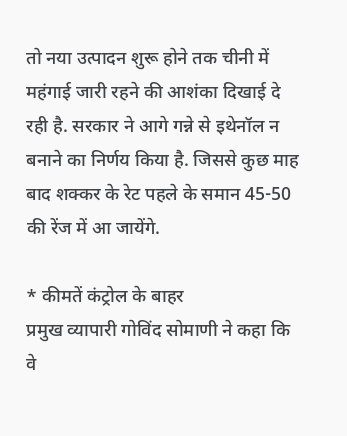तो नया उत्पादन शुरू होने तक चीनी में महंगाई जारी रहने की आशंका दिखाई दे रही है. सरकार ने आगे गन्ने से इथेनॉल न बनाने का निर्णय किया है. जिससे कुछ माह बाद शक्कर के रेट पहले के समान 45-50 की रेंज में आ जायेंगे.

* कीमतें कंट्रोल के बाहर
प्रमुख व्यापारी गोविंद सोमाणी ने कहा कि वे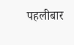पहलीबार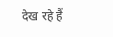देख रहे हैं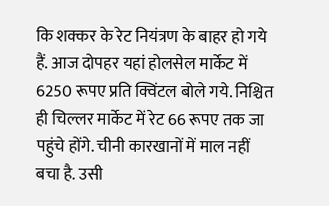कि शक्कर के रेट नियंत्रण के बाहर हो गये हैं. आज दोपहर यहां होलसेल मार्केट में 6250 रूपए प्रति क्विंटल बोले गये. निश्चित ही चिल्लर मार्केट में रेट 66 रूपए तक जा पहुंचे होंगे. चीनी कारखानों में माल नहीं बचा है. उसी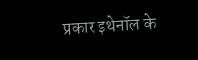प्रकार इथेनॉल के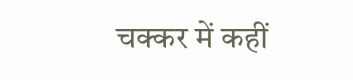चक्कर में कहीं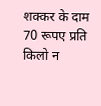शक्कर के दाम 70 रूपए प्रति किलो न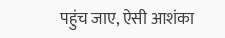पहुंच जाए, ऐसी आशंका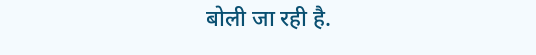बोली जा रही है.